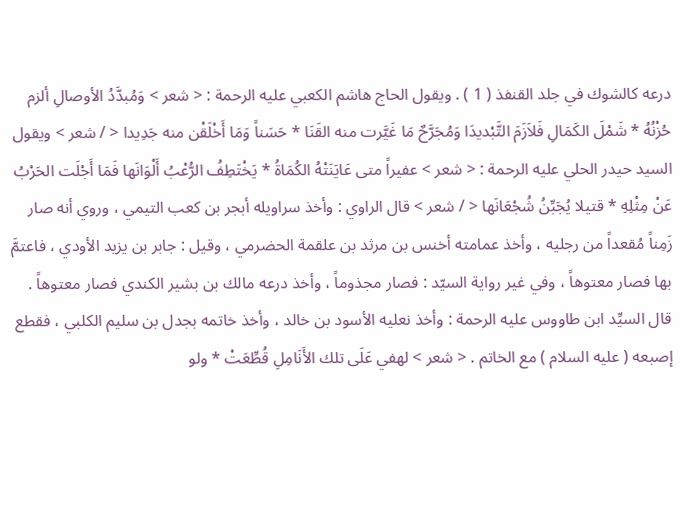درعه كالشوك في جلد القنفذ ( 1 ) . ويقول الحاج هاشم الكعبي عليه الرحمة : < شعر > وَمُبدَّدُ الأوصالِ ألزم حُزْنُهُ * شَمْلَ الكَمَالِ فَلاَزَمَ التَّبْديدَا وَمُجَرَّحٌ مَا غَيَّرت منه القَنَا * حَسَناً وَمَا أَخْلَقْن منه جَدِيدا < / شعر > ويقول السيد حيدر الحلي عليه الرحمة : < شعر > عفيراً متى عَايَنَتْهُ الكُمَاةُ * يَخْتَطِفُ الرُّعْبُ أَلْوَانَها فَمَا أَجْلَت الحَرْبُ عَنْ مِثْلِهِ * قتيلا يُجَبِّنُ شُجْعَانَها < / شعر > قال الراوي : وأخذ سراويله أبجر بن كعب التيمي ، وروي أنه صار زَمِناً مُقعداً من رجليه ، وأخذ عمامته أخنس بن مرثد بن علقمة الحضرمي ، وقيل : جابر بن يزيد الأودي ، فاعتمَّ بها فصار معتوهاً ، وفي غير رواية السيّد : فصار مجذوماً ، وأخذ درعه مالك بن بشير الكندي فصار معتوهاً . قال السيِّد ابن طاووس عليه الرحمة : وأخذ نعليه الأسود بن خالد ، وأخذ خاتمه بجدل بن سليم الكلبي ، فقطع إصبعه ( عليه السلام ) مع الخاتم . < شعر > لهفي عَلَى تلك الأَنَامِلِ قُطِّعَتْ * ولو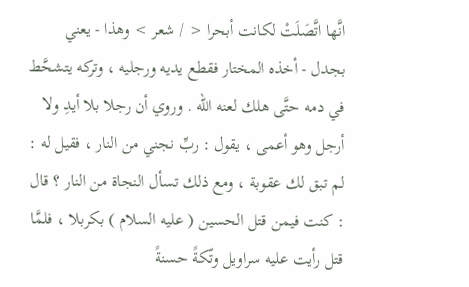انَّها اتَّصَلَتْ لكانت أبحرا < / شعر > وهذا - يعني بجدل - أخذه المختار فقطع يديه ورجليه ، وتركه يتشحَّط في دمه حتَّى هلك لعنه الله . وروي أن رجلا بلا أيدِ ولا أرجل وهو أعمى ، يقول : ربِّ نجني من النار ، فقيل له : لم تبق لك عقوبة ، ومع ذلك تسأل النجاة من النار ؟ قال : كنت فيمن قتل الحسين ( عليه السلام ) بكربلا ، فلمَّا قتل رأيت عليه سراويل وتّكةً حسنةً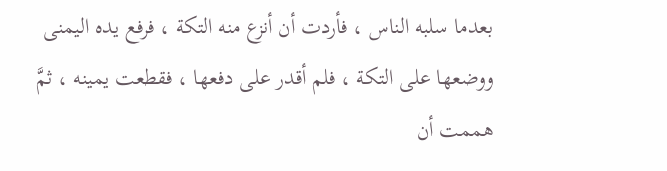بعدما سلبه الناس ، فأردت أن أنزع منه التكة ، فرفع يده اليمنى ووضعها على التكة ، فلم أقدر على دفعها ، فقطعت يمينه ، ثمَّ هممت أن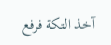آخذ التكة فرفع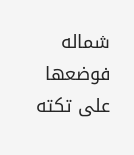شماله فوضعها على تكته